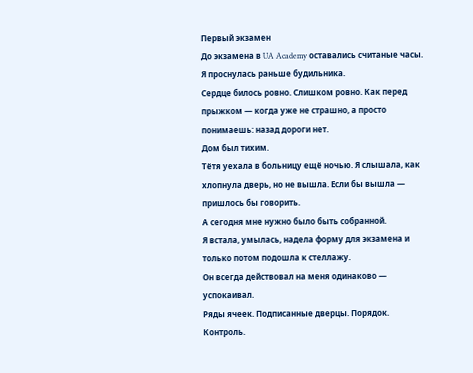Первый экзамен
До экзамена в UA Academy оставались считаные часы.
Я проснулась раньше будильника.
Сердце билось ровно. Слишком ровно. Как перед прыжком — когда уже не страшно, а просто понимаешь: назад дороги нет.
Дом был тихим.
Тётя уехала в больницу ещё ночью. Я слышала, как хлопнула дверь, но не вышла. Если бы вышла — пришлось бы говорить.
А сегодня мне нужно было быть собранной.
Я встала, умылась, надела форму для экзамена и только потом подошла к стеллажу.
Он всегда действовал на меня одинаково — успокаивал.
Ряды ячеек. Подписанные дверцы. Порядок.
Контроль.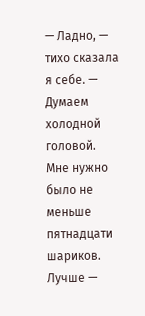— Ладно, — тихо сказала я себе. — Думаем холодной головой.
Мне нужно было не меньше пятнадцати шариков. Лучше —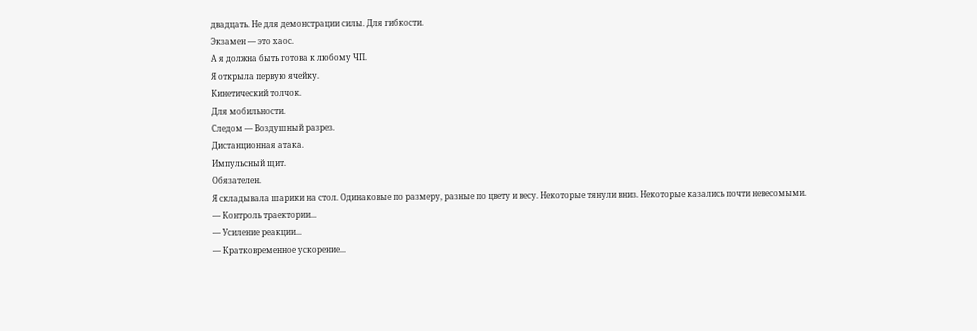двадцать. Не для демонстрации силы. Для гибкости.
Экзамен — это хаос.
А я должна быть готова к любому ЧП.
Я открыла первую ячейку.
Кинетический толчок.
Для мобильности.
Следом — Воздушный разрез.
Дистанционная атака.
Импульсный щит.
Обязателен.
Я складывала шарики на стол. Одинаковые по размеру, разные по цвету и весу. Некоторые тянули вниз. Некоторые казались почти невесомыми.
— Контроль траектории...
— Усиление реакции...
— Кратковременное ускорение...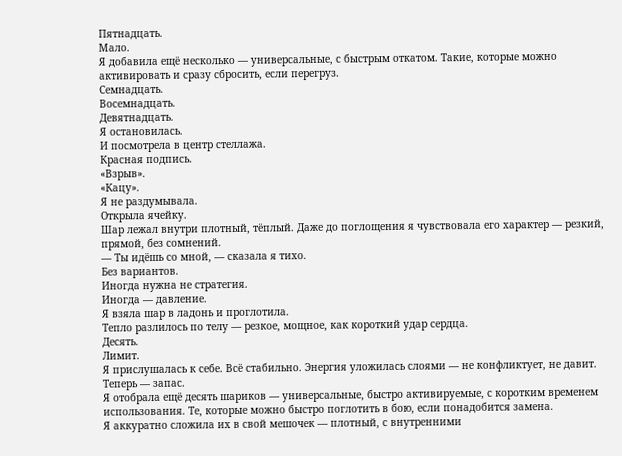Пятнадцать.
Мало.
Я добавила ещё несколько — универсальные, с быстрым откатом. Такие, которые можно активировать и сразу сбросить, если перегруз.
Семнадцать.
Восемнадцать.
Девятнадцать.
Я остановилась.
И посмотрела в центр стеллажа.
Красная подпись.
«Взрыв».
«Кацу».
Я не раздумывала.
Открыла ячейку.
Шар лежал внутри плотный, тёплый. Даже до поглощения я чувствовала его характер — резкий, прямой, без сомнений.
— Ты идёшь со мной, — сказала я тихо.
Без вариантов.
Иногда нужна не стратегия.
Иногда — давление.
Я взяла шар в ладонь и проглотила.
Тепло разлилось по телу — резкое, мощное, как короткий удар сердца.
Десять.
Лимит.
Я прислушалась к себе. Всё стабильно. Энергия уложилась слоями — не конфликтует, не давит.
Теперь — запас.
Я отобрала ещё десять шариков — универсальные, быстро активируемые, с коротким временем использования. Те, которые можно быстро поглотить в бою, если понадобится замена.
Я аккуратно сложила их в свой мешочек — плотный, с внутренними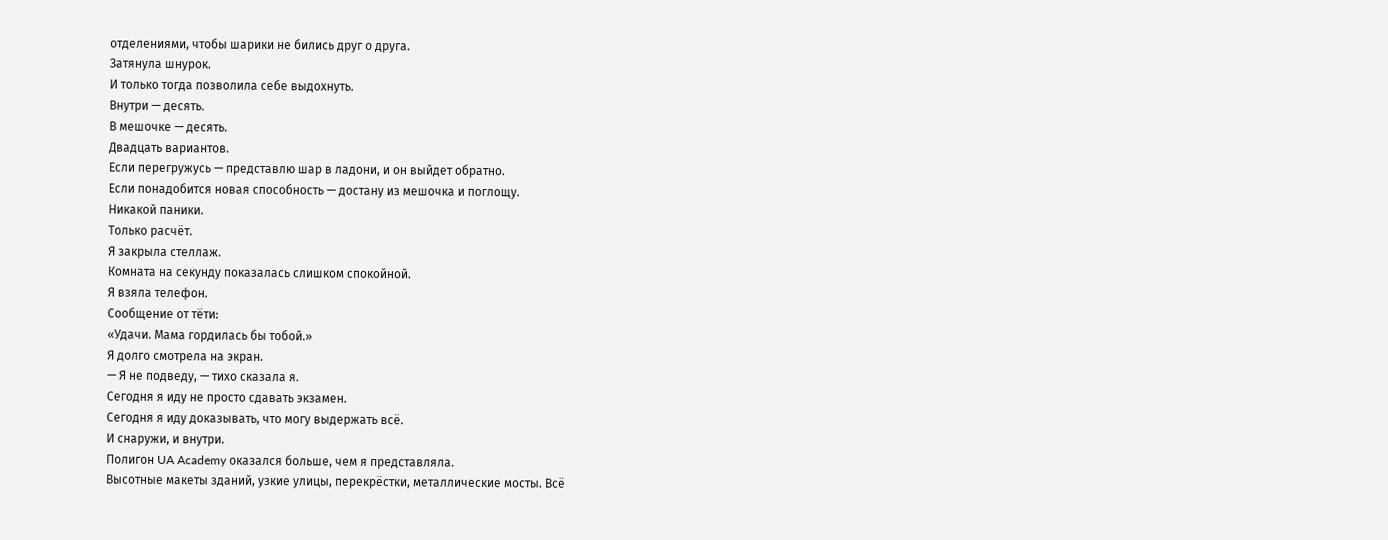отделениями, чтобы шарики не бились друг о друга.
Затянула шнурок.
И только тогда позволила себе выдохнуть.
Внутри — десять.
В мешочке — десять.
Двадцать вариантов.
Если перегружусь — представлю шар в ладони, и он выйдет обратно.
Если понадобится новая способность — достану из мешочка и поглощу.
Никакой паники.
Только расчёт.
Я закрыла стеллаж.
Комната на секунду показалась слишком спокойной.
Я взяла телефон.
Сообщение от тёти:
«Удачи. Мама гордилась бы тобой.»
Я долго смотрела на экран.
— Я не подведу, — тихо сказала я.
Сегодня я иду не просто сдавать экзамен.
Сегодня я иду доказывать, что могу выдержать всё.
И снаружи, и внутри.
Полигон UA Academy оказался больше, чем я представляла.
Высотные макеты зданий, узкие улицы, перекрёстки, металлические мосты. Всё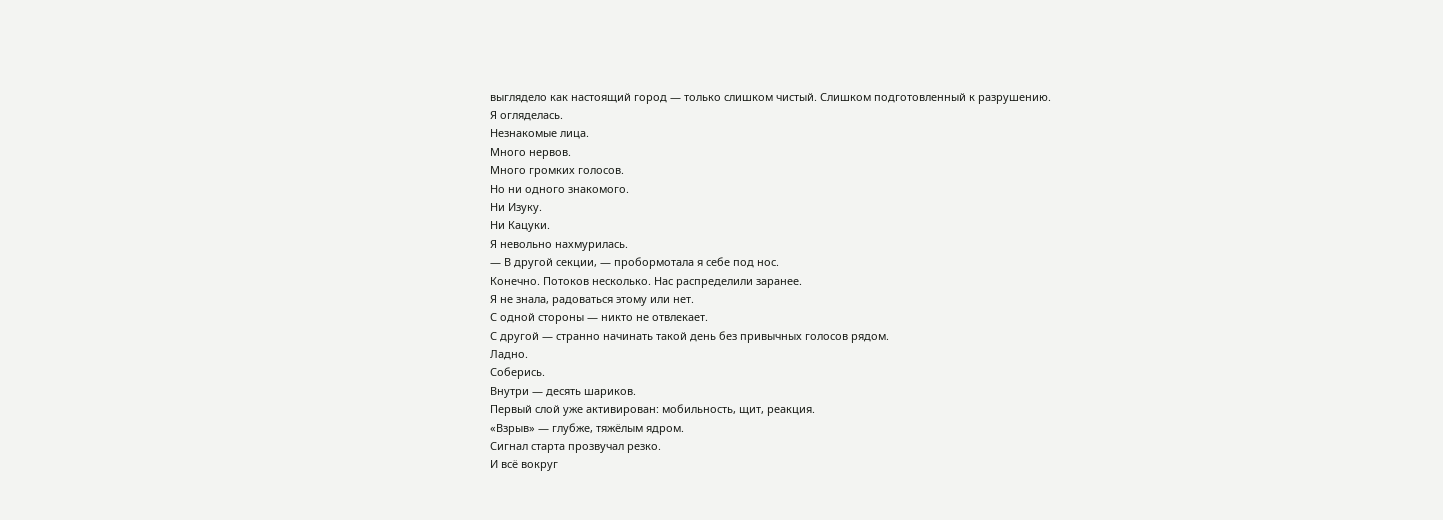выглядело как настоящий город — только слишком чистый. Слишком подготовленный к разрушению.
Я огляделась.
Незнакомые лица.
Много нервов.
Много громких голосов.
Но ни одного знакомого.
Ни Изуку.
Ни Кацуки.
Я невольно нахмурилась.
— В другой секции, — пробормотала я себе под нос.
Конечно. Потоков несколько. Нас распределили заранее.
Я не знала, радоваться этому или нет.
С одной стороны — никто не отвлекает.
С другой — странно начинать такой день без привычных голосов рядом.
Ладно.
Соберись.
Внутри — десять шариков.
Первый слой уже активирован: мобильность, щит, реакция.
«Взрыв» — глубже, тяжёлым ядром.
Сигнал старта прозвучал резко.
И всё вокруг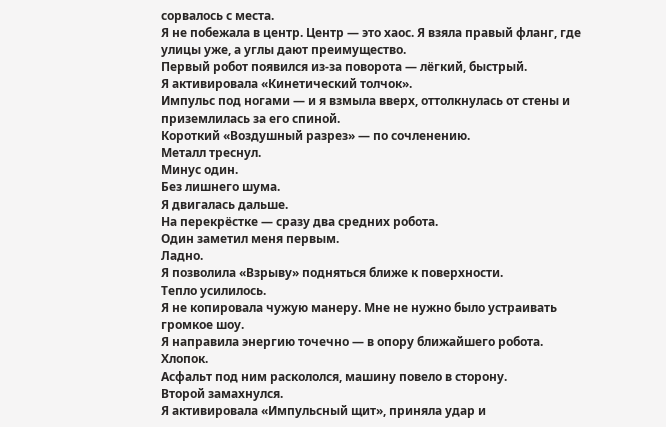сорвалось с места.
Я не побежала в центр. Центр — это хаос. Я взяла правый фланг, где улицы уже, а углы дают преимущество.
Первый робот появился из-за поворота — лёгкий, быстрый.
Я активировала «Кинетический толчок».
Импульс под ногами — и я взмыла вверх, оттолкнулась от стены и приземлилась за его спиной.
Короткий «Воздушный разрез» — по сочленению.
Металл треснул.
Минус один.
Без лишнего шума.
Я двигалась дальше.
На перекрёстке — сразу два средних робота.
Один заметил меня первым.
Ладно.
Я позволила «Взрыву» подняться ближе к поверхности.
Тепло усилилось.
Я не копировала чужую манеру. Мне не нужно было устраивать громкое шоу.
Я направила энергию точечно — в опору ближайшего робота.
Хлопок.
Асфальт под ним раскололся, машину повело в сторону.
Второй замахнулся.
Я активировала «Импульсный щит», приняла удар и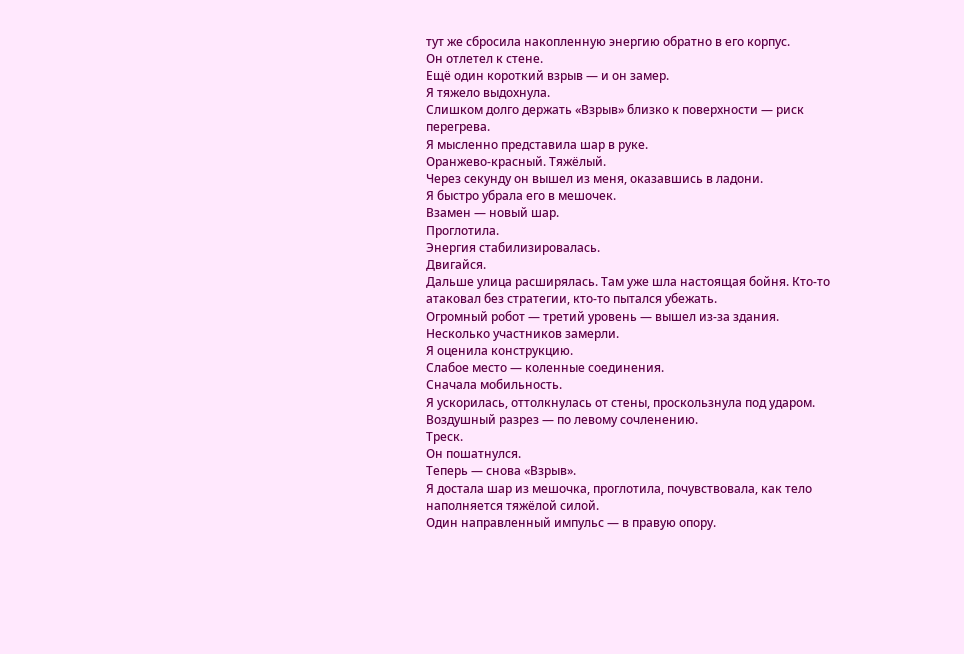тут же сбросила накопленную энергию обратно в его корпус.
Он отлетел к стене.
Ещё один короткий взрыв — и он замер.
Я тяжело выдохнула.
Слишком долго держать «Взрыв» близко к поверхности — риск перегрева.
Я мысленно представила шар в руке.
Оранжево-красный. Тяжёлый.
Через секунду он вышел из меня, оказавшись в ладони.
Я быстро убрала его в мешочек.
Взамен — новый шар.
Проглотила.
Энергия стабилизировалась.
Двигайся.
Дальше улица расширялась. Там уже шла настоящая бойня. Кто-то атаковал без стратегии, кто-то пытался убежать.
Огромный робот — третий уровень — вышел из-за здания.
Несколько участников замерли.
Я оценила конструкцию.
Слабое место — коленные соединения.
Сначала мобильность.
Я ускорилась, оттолкнулась от стены, проскользнула под ударом.
Воздушный разрез — по левому сочленению.
Треск.
Он пошатнулся.
Теперь — снова «Взрыв».
Я достала шар из мешочка, проглотила, почувствовала, как тело наполняется тяжёлой силой.
Один направленный импульс — в правую опору.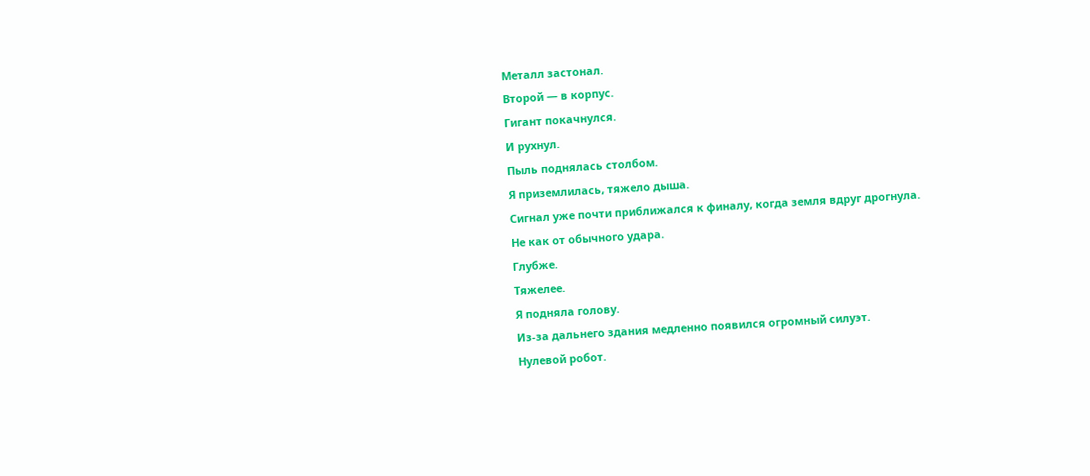Металл застонал.
Второй — в корпус.
Гигант покачнулся.
И рухнул.
Пыль поднялась столбом.
Я приземлилась, тяжело дыша.
Сигнал уже почти приближался к финалу, когда земля вдруг дрогнула.
Не как от обычного удара.
Глубже.
Тяжелее.
Я подняла голову.
Из-за дальнего здания медленно появился огромный силуэт.
Нулевой робот.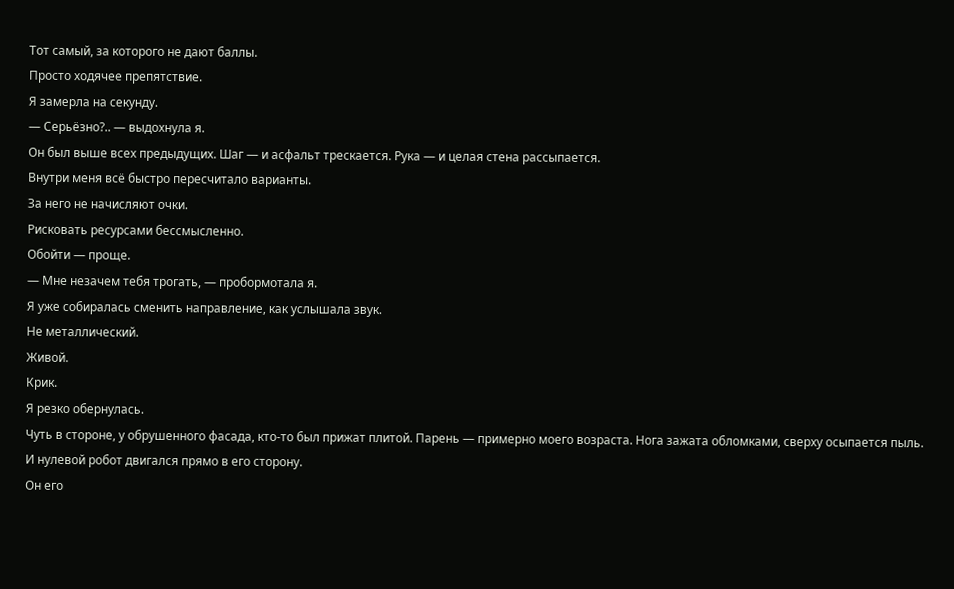Тот самый, за которого не дают баллы.
Просто ходячее препятствие.
Я замерла на секунду.
— Серьёзно?.. — выдохнула я.
Он был выше всех предыдущих. Шаг — и асфальт трескается. Рука — и целая стена рассыпается.
Внутри меня всё быстро пересчитало варианты.
За него не начисляют очки.
Рисковать ресурсами бессмысленно.
Обойти — проще.
— Мне незачем тебя трогать, — пробормотала я.
Я уже собиралась сменить направление, как услышала звук.
Не металлический.
Живой.
Крик.
Я резко обернулась.
Чуть в стороне, у обрушенного фасада, кто-то был прижат плитой. Парень — примерно моего возраста. Нога зажата обломками, сверху осыпается пыль.
И нулевой робот двигался прямо в его сторону.
Он его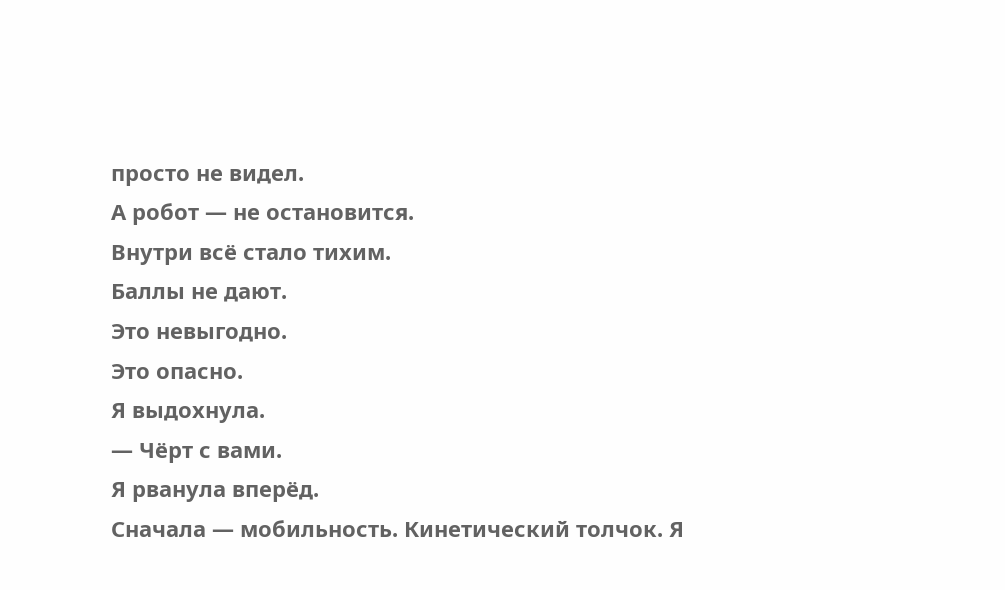просто не видел.
А робот — не остановится.
Внутри всё стало тихим.
Баллы не дают.
Это невыгодно.
Это опасно.
Я выдохнула.
— Чёрт с вами.
Я рванула вперёд.
Сначала — мобильность. Кинетический толчок. Я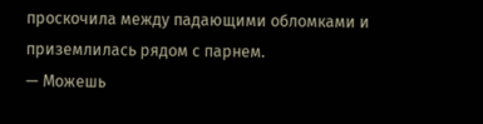проскочила между падающими обломками и приземлилась рядом с парнем.
— Можешь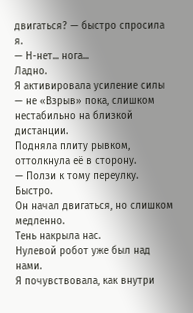двигаться? — быстро спросила я.
— Н-нет... нога...
Ладно.
Я активировала усиление силы — не «Взрыв» пока, слишком нестабильно на близкой дистанции.
Подняла плиту рывком, оттолкнула её в сторону.
— Ползи к тому переулку. Быстро.
Он начал двигаться, но слишком медленно.
Тень накрыла нас.
Нулевой робот уже был над нами.
Я почувствовала, как внутри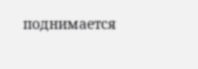поднимается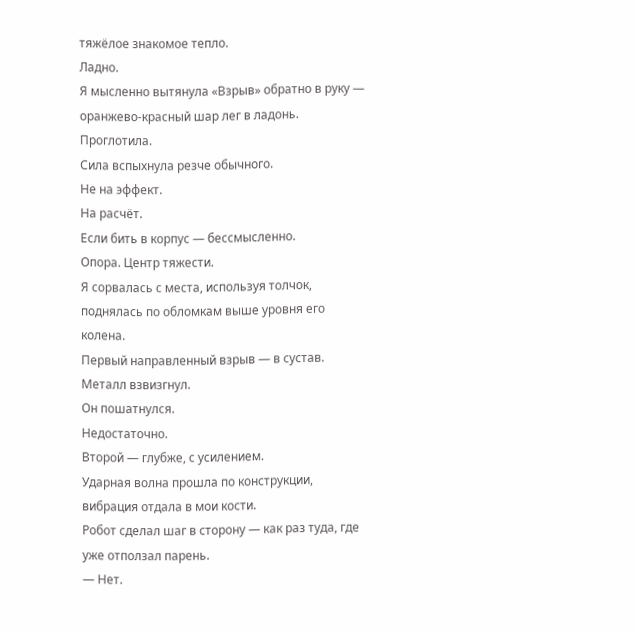тяжёлое знакомое тепло.
Ладно.
Я мысленно вытянула «Взрыв» обратно в руку — оранжево-красный шар лег в ладонь.
Проглотила.
Сила вспыхнула резче обычного.
Не на эффект.
На расчёт.
Если бить в корпус — бессмысленно.
Опора. Центр тяжести.
Я сорвалась с места, используя толчок, поднялась по обломкам выше уровня его колена.
Первый направленный взрыв — в сустав.
Металл взвизгнул.
Он пошатнулся.
Недостаточно.
Второй — глубже, с усилением.
Ударная волна прошла по конструкции, вибрация отдала в мои кости.
Робот сделал шаг в сторону — как раз туда, где уже отползал парень.
— Нет.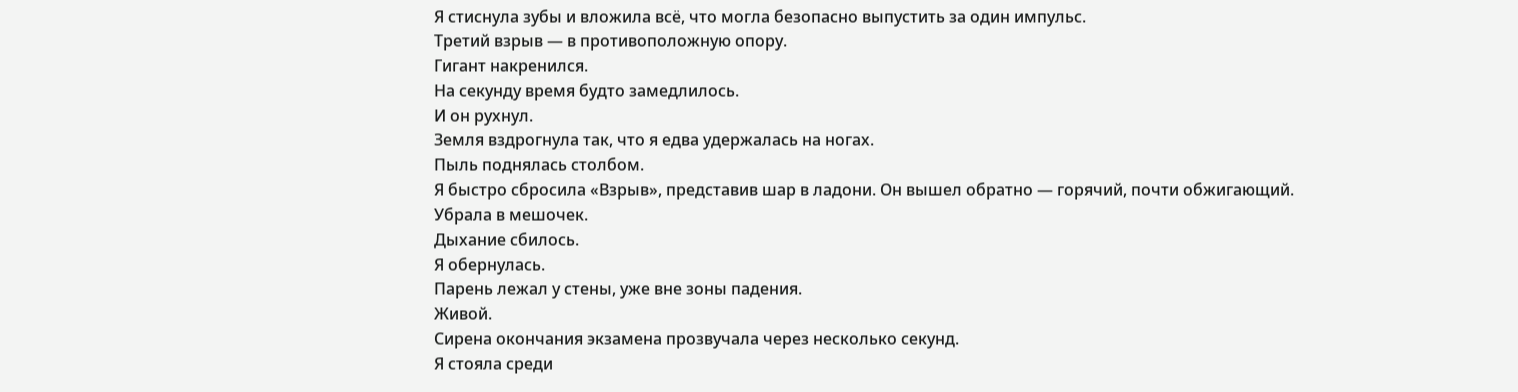Я стиснула зубы и вложила всё, что могла безопасно выпустить за один импульс.
Третий взрыв — в противоположную опору.
Гигант накренился.
На секунду время будто замедлилось.
И он рухнул.
Земля вздрогнула так, что я едва удержалась на ногах.
Пыль поднялась столбом.
Я быстро сбросила «Взрыв», представив шар в ладони. Он вышел обратно — горячий, почти обжигающий.
Убрала в мешочек.
Дыхание сбилось.
Я обернулась.
Парень лежал у стены, уже вне зоны падения.
Живой.
Сирена окончания экзамена прозвучала через несколько секунд.
Я стояла среди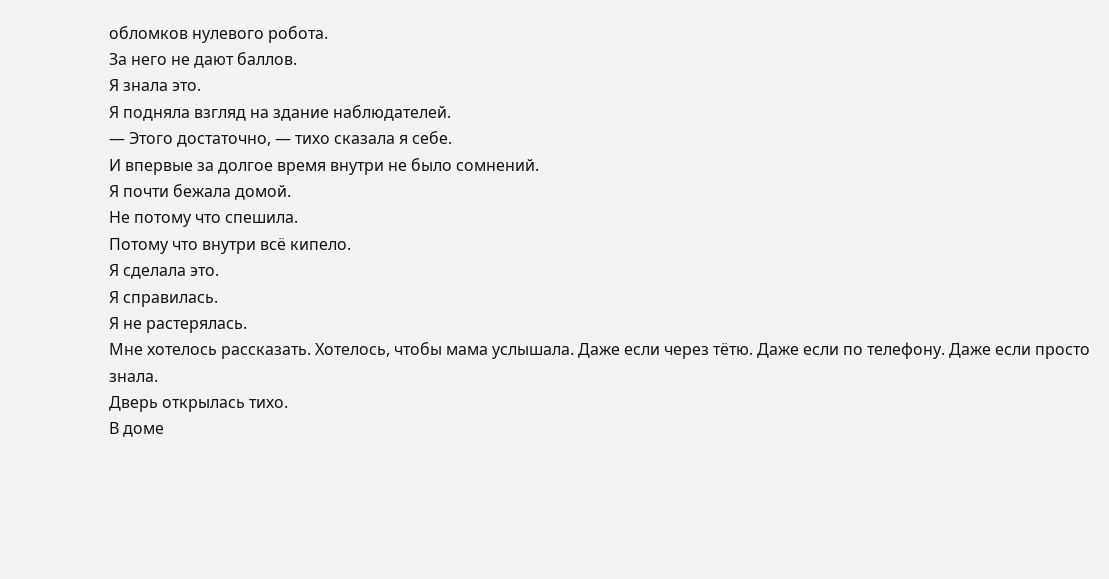обломков нулевого робота.
За него не дают баллов.
Я знала это.
Я подняла взгляд на здание наблюдателей.
— Этого достаточно, — тихо сказала я себе.
И впервые за долгое время внутри не было сомнений.
Я почти бежала домой.
Не потому что спешила.
Потому что внутри всё кипело.
Я сделала это.
Я справилась.
Я не растерялась.
Мне хотелось рассказать. Хотелось, чтобы мама услышала. Даже если через тётю. Даже если по телефону. Даже если просто знала.
Дверь открылась тихо.
В доме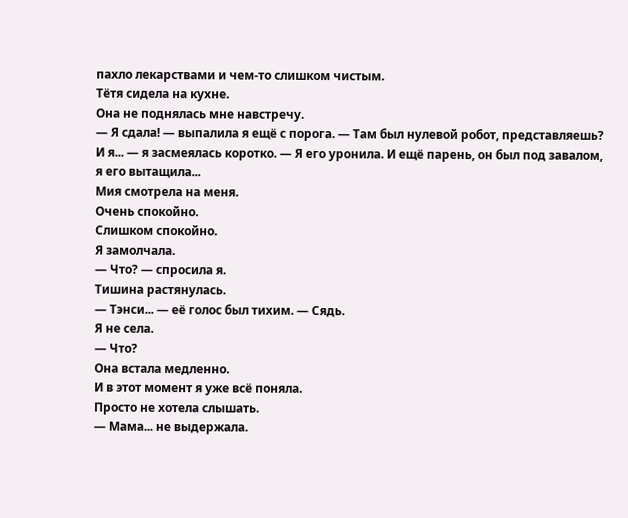пахло лекарствами и чем-то слишком чистым.
Тётя сидела на кухне.
Она не поднялась мне навстречу.
— Я сдала! — выпалила я ещё с порога. — Там был нулевой робот, представляешь? И я... — я засмеялась коротко. — Я его уронила. И ещё парень, он был под завалом, я его вытащила...
Мия смотрела на меня.
Очень спокойно.
Слишком спокойно.
Я замолчала.
— Что? — спросила я.
Тишина растянулась.
— Тэнси... — её голос был тихим. — Сядь.
Я не села.
— Что?
Она встала медленно.
И в этот момент я уже всё поняла.
Просто не хотела слышать.
— Мама... не выдержала.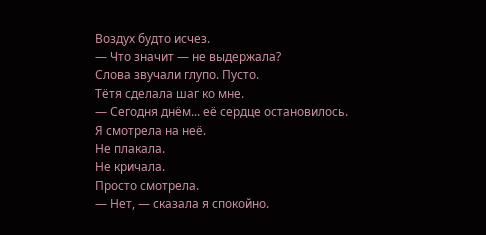Воздух будто исчез.
— Что значит — не выдержала?
Слова звучали глупо. Пусто.
Тётя сделала шаг ко мне.
— Сегодня днём... её сердце остановилось.
Я смотрела на неё.
Не плакала.
Не кричала.
Просто смотрела.
— Нет, — сказала я спокойно.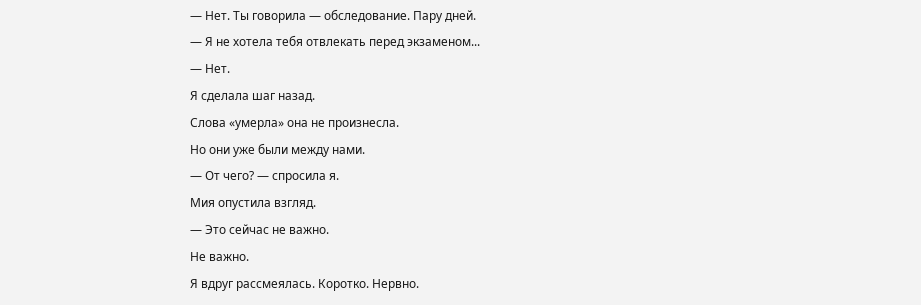— Нет. Ты говорила — обследование. Пару дней.
— Я не хотела тебя отвлекать перед экзаменом...
— Нет.
Я сделала шаг назад.
Слова «умерла» она не произнесла.
Но они уже были между нами.
— От чего? — спросила я.
Мия опустила взгляд.
— Это сейчас не важно.
Не важно.
Я вдруг рассмеялась. Коротко. Нервно.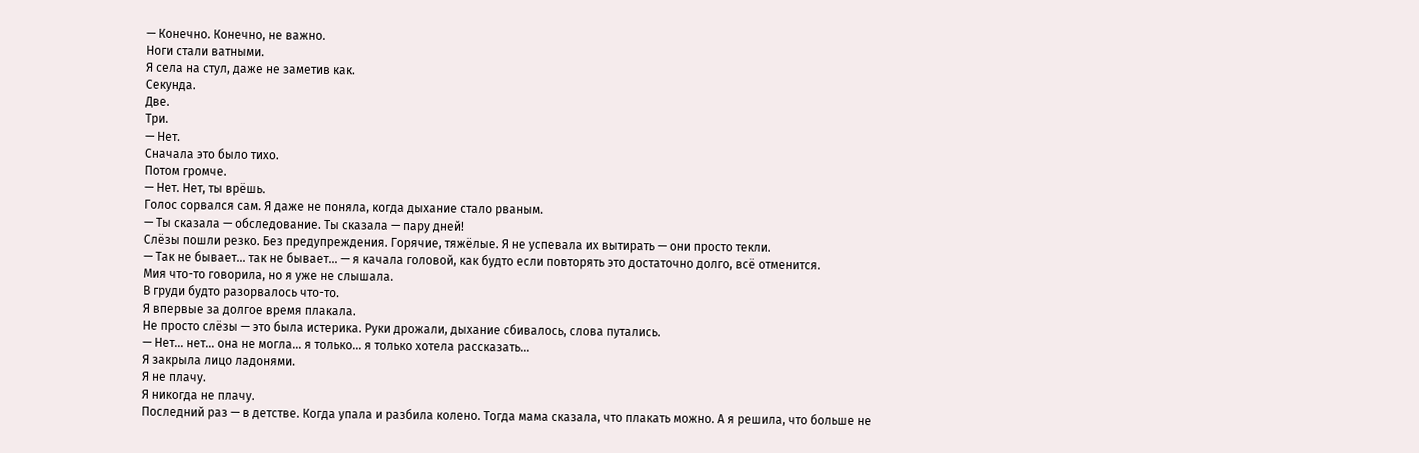— Конечно. Конечно, не важно.
Ноги стали ватными.
Я села на стул, даже не заметив как.
Секунда.
Две.
Три.
— Нет.
Сначала это было тихо.
Потом громче.
— Нет. Нет, ты врёшь.
Голос сорвался сам. Я даже не поняла, когда дыхание стало рваным.
— Ты сказала — обследование. Ты сказала — пару дней!
Слёзы пошли резко. Без предупреждения. Горячие, тяжёлые. Я не успевала их вытирать — они просто текли.
— Так не бывает... так не бывает... — я качала головой, как будто если повторять это достаточно долго, всё отменится.
Мия что-то говорила, но я уже не слышала.
В груди будто разорвалось что-то.
Я впервые за долгое время плакала.
Не просто слёзы — это была истерика. Руки дрожали, дыхание сбивалось, слова путались.
— Нет... нет... она не могла... я только... я только хотела рассказать...
Я закрыла лицо ладонями.
Я не плачу.
Я никогда не плачу.
Последний раз — в детстве. Когда упала и разбила колено. Тогда мама сказала, что плакать можно. А я решила, что больше не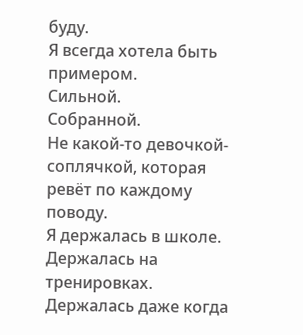буду.
Я всегда хотела быть примером.
Сильной.
Собранной.
Не какой-то девочкой-соплячкой, которая ревёт по каждому поводу.
Я держалась в школе.
Держалась на тренировках.
Держалась даже когда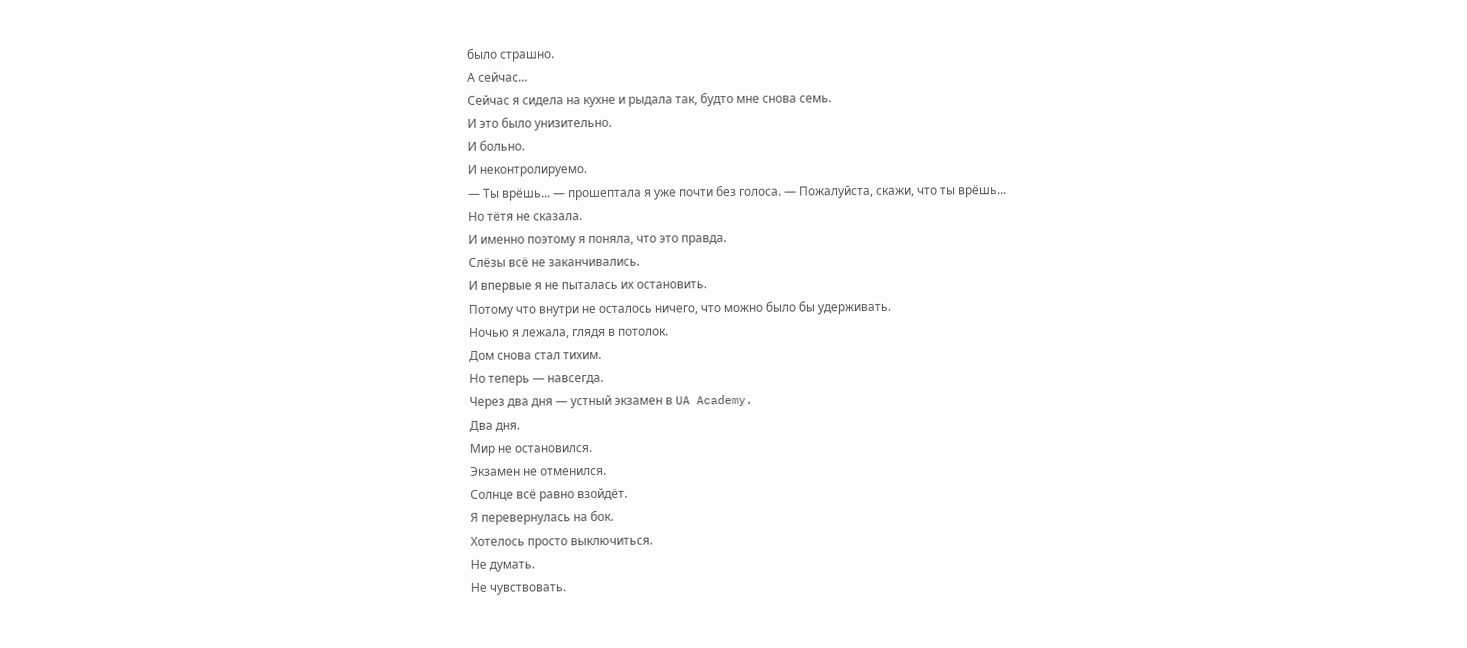было страшно.
А сейчас...
Сейчас я сидела на кухне и рыдала так, будто мне снова семь.
И это было унизительно.
И больно.
И неконтролируемо.
— Ты врёшь... — прошептала я уже почти без голоса. — Пожалуйста, скажи, что ты врёшь...
Но тётя не сказала.
И именно поэтому я поняла, что это правда.
Слёзы всё не заканчивались.
И впервые я не пыталась их остановить.
Потому что внутри не осталось ничего, что можно было бы удерживать.
Ночью я лежала, глядя в потолок.
Дом снова стал тихим.
Но теперь — навсегда.
Через два дня — устный экзамен в UA Academy.
Два дня.
Мир не остановился.
Экзамен не отменился.
Солнце всё равно взойдёт.
Я перевернулась на бок.
Хотелось просто выключиться.
Не думать.
Не чувствовать.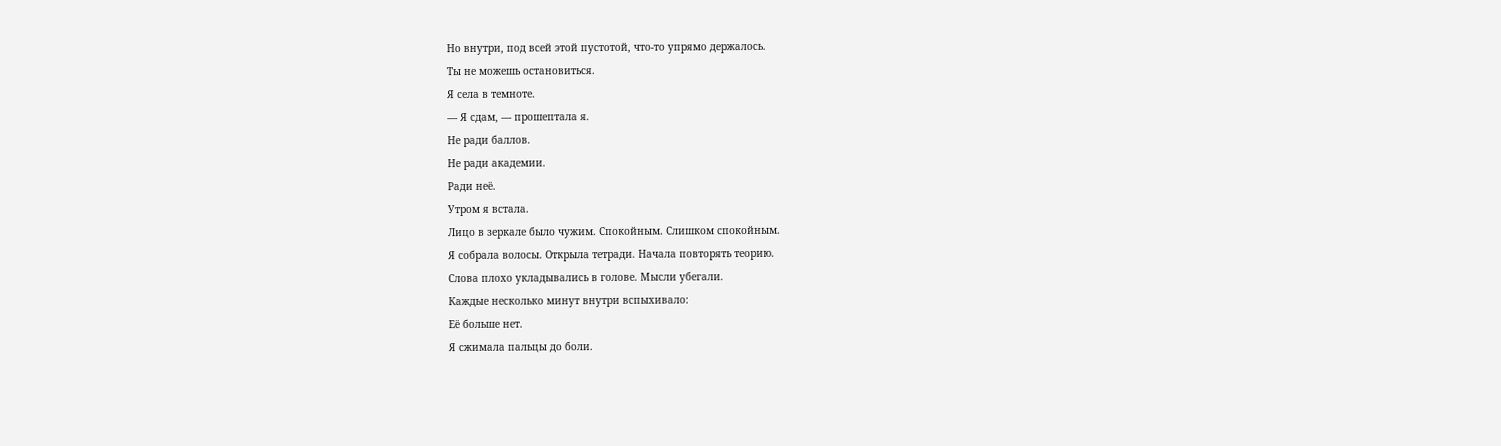Но внутри, под всей этой пустотой, что-то упрямо держалось.
Ты не можешь остановиться.
Я села в темноте.
— Я сдам, — прошептала я.
Не ради баллов.
Не ради академии.
Ради неё.
Утром я встала.
Лицо в зеркале было чужим. Спокойным. Слишком спокойным.
Я собрала волосы. Открыла тетради. Начала повторять теорию.
Слова плохо укладывались в голове. Мысли убегали.
Каждые несколько минут внутри вспыхивало:
Её больше нет.
Я сжимала пальцы до боли.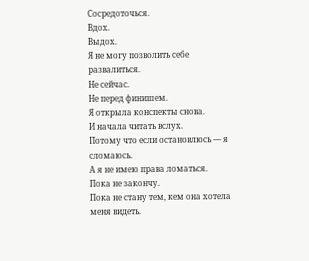Сосредоточься.
Вдох.
Выдох.
Я не могу позволить себе развалиться.
Не сейчас.
Не перед финишем.
Я открыла конспекты снова.
И начала читать вслух.
Потому что если остановлюсь — я сломаюсь.
А я не имею права ломаться.
Пока не закончу.
Пока не стану тем, кем она хотела меня видеть.